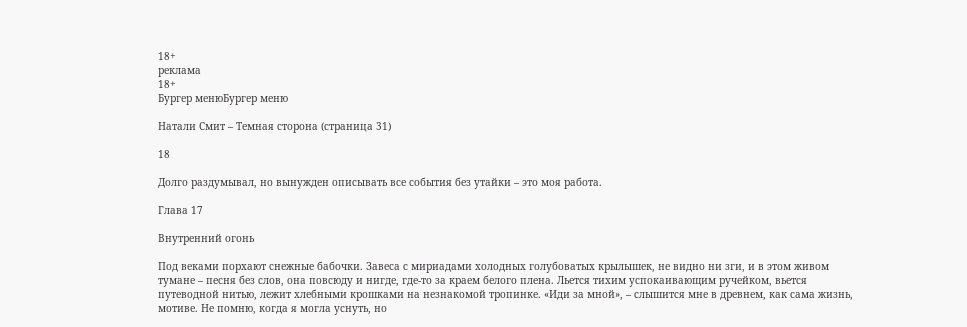18+
реклама
18+
Бургер менюБургер меню

Натали Смит – Темная сторона (страница 31)

18

Долго раздумывал, но вынужден описывать все события без утайки – это моя работа.

Глава 17

Внутренний огонь

Под веками порхают снежные бабочки. Завеса с мириадами холодных голубоватых крылышек, не видно ни зги, и в этом живом тумане – песня без слов, она повсюду и нигде, где‑то за краем белого плена. Льется тихим успокаивающим ручейком, вьется путеводной нитью, лежит хлебными крошками на незнакомой тропинке. «Иди за мной», – слышится мне в древнем, как сама жизнь, мотиве. Не помню, когда я могла уснуть, но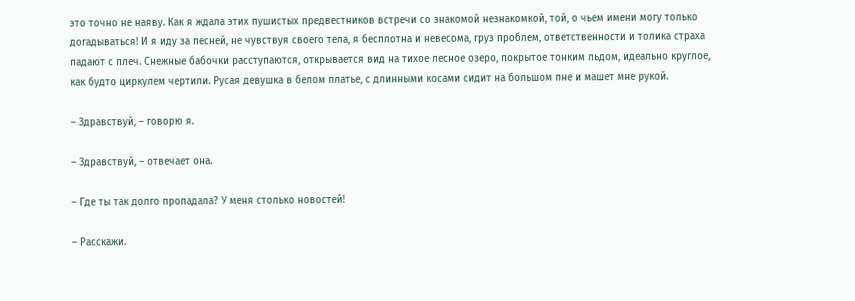это точно не наяву. Как я ждала этих пушистых предвестников встречи со знакомой незнакомкой, той, о чьем имени могу только догадываться! И я иду за песней, не чувствуя своего тела, я бесплотна и невесома, груз проблем, ответственности и толика страха падают с плеч. Снежные бабочки расступаются, открывается вид на тихое лесное озеро, покрытое тонким льдом, идеально круглое, как будто циркулем чертили. Русая девушка в белом платье, с длинными косами сидит на большом пне и машет мне рукой.

– Здравствуй, – говорю я.

– Здравствуй, – отвечает она.

– Где ты так долго пропадала? У меня столько новостей!

– Расскажи.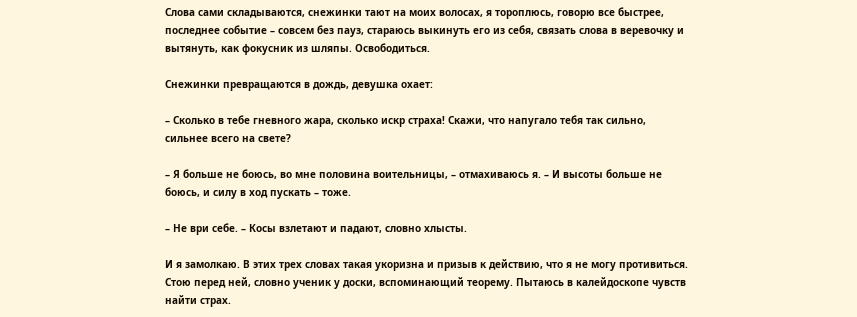Слова сами складываются, снежинки тают на моих волосах, я тороплюсь, говорю все быстрее, последнее событие – совсем без пауз, стараюсь выкинуть его из себя, связать слова в веревочку и вытянуть, как фокусник из шляпы. Освободиться.

Снежинки превращаются в дождь, девушка охает:

– Сколько в тебе гневного жара, сколько искр страха! Скажи, что напугало тебя так сильно, сильнее всего на свете?

– Я больше не боюсь, во мне половина воительницы, – отмахиваюсь я. – И высоты больше не боюсь, и силу в ход пускать – тоже.

– Не ври себе. – Косы взлетают и падают, словно хлысты.

И я замолкаю. В этих трех словах такая укоризна и призыв к действию, что я не могу противиться. Стою перед ней, словно ученик у доски, вспоминающий теорему. Пытаюсь в калейдоскопе чувств найти страх.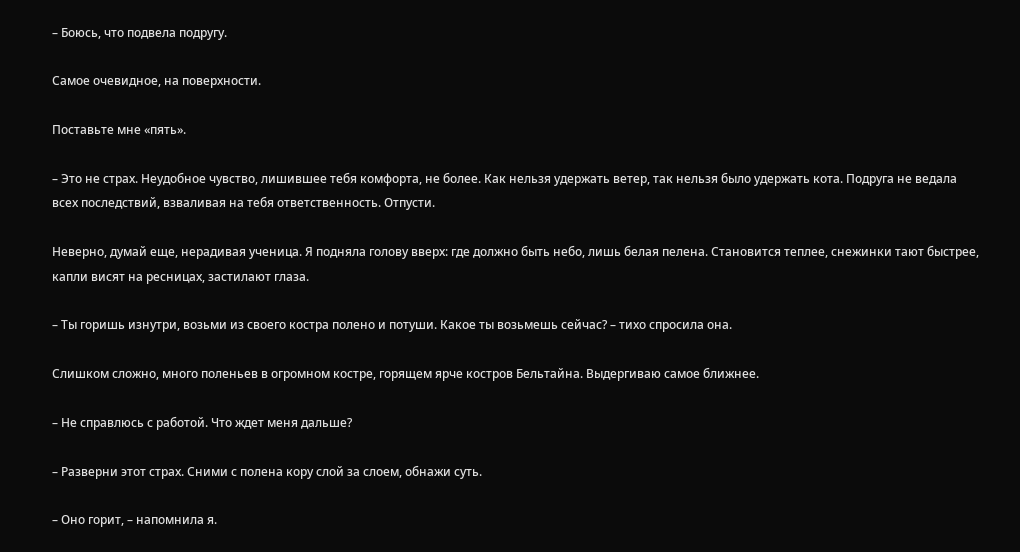– Боюсь, что подвела подругу.

Самое очевидное, на поверхности.

Поставьте мне «пять».

– Это не страх. Неудобное чувство, лишившее тебя комфорта, не более. Как нельзя удержать ветер, так нельзя было удержать кота. Подруга не ведала всех последствий, взваливая на тебя ответственность. Отпусти.

Неверно, думай еще, нерадивая ученица. Я подняла голову вверх: где должно быть небо, лишь белая пелена. Становится теплее, снежинки тают быстрее, капли висят на ресницах, застилают глаза.

– Ты горишь изнутри, возьми из своего костра полено и потуши. Какое ты возьмешь сейчас? – тихо спросила она.

Слишком сложно, много поленьев в огромном костре, горящем ярче костров Бельтайна. Выдергиваю самое ближнее.

– Не справлюсь с работой. Что ждет меня дальше?

– Разверни этот страх. Сними с полена кору слой за слоем, обнажи суть.

– Оно горит, – напомнила я.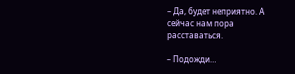– Да, будет неприятно. А сейчас нам пора расставаться.

– Подожди…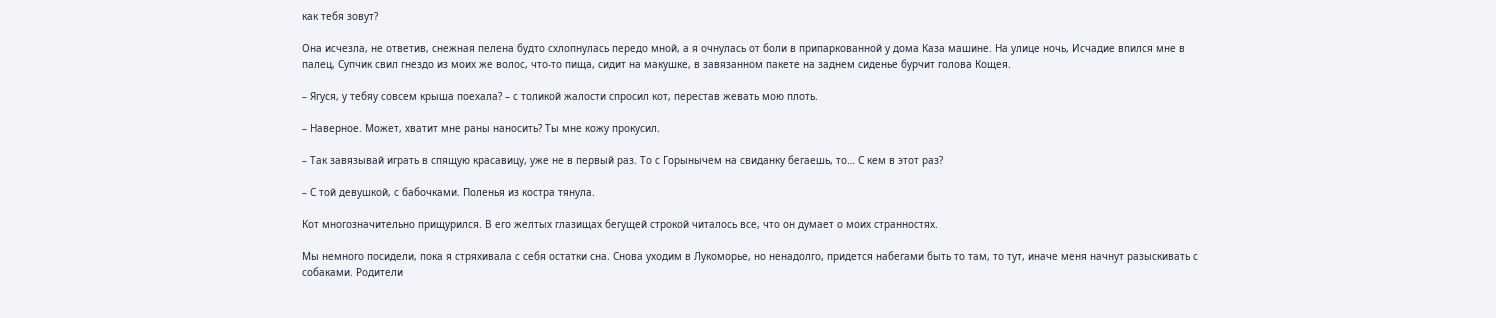как тебя зовут?

Она исчезла, не ответив, снежная пелена будто схлопнулась передо мной, а я очнулась от боли в припаркованной у дома Каза машине. На улице ночь, Исчадие впился мне в палец, Супчик свил гнездо из моих же волос, что‑то пища, сидит на макушке, в завязанном пакете на заднем сиденье бурчит голова Кощея.

– Ягуся, у тебяу совсем крыша поехала? – с толикой жалости спросил кот, перестав жевать мою плоть.

– Наверное. Может, хватит мне раны наносить? Ты мне кожу прокусил.

– Так завязывай играть в спящую красавицу, уже не в первый раз. То с Горынычем на свиданку бегаешь, то… С кем в этот раз?

– С той девушкой, с бабочками. Поленья из костра тянула.

Кот многозначительно прищурился. В его желтых глазищах бегущей строкой читалось все, что он думает о моих странностях.

Мы немного посидели, пока я стряхивала с себя остатки сна. Снова уходим в Лукоморье, но ненадолго, придется набегами быть то там, то тут, иначе меня начнут разыскивать с собаками. Родители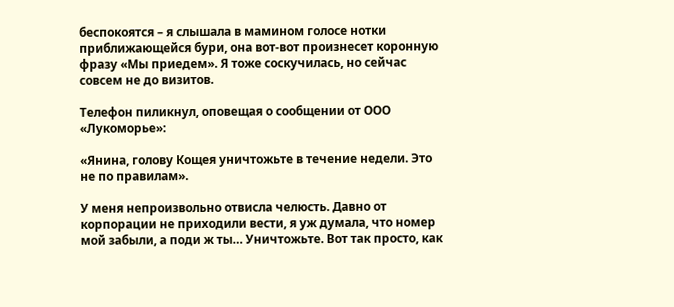беспокоятся – я слышала в мамином голосе нотки приближающейся бури, она вот‑вот произнесет коронную фразу «Мы приедем». Я тоже соскучилась, но сейчас совсем не до визитов.

Телефон пиликнул, оповещая о сообщении от ООО «Лукоморье»:

«Янина, голову Кощея уничтожьте в течение недели. Это не по правилам».

У меня непроизвольно отвисла челюсть. Давно от корпорации не приходили вести, я уж думала, что номер мой забыли, а поди ж ты… Уничтожьте. Вот так просто, как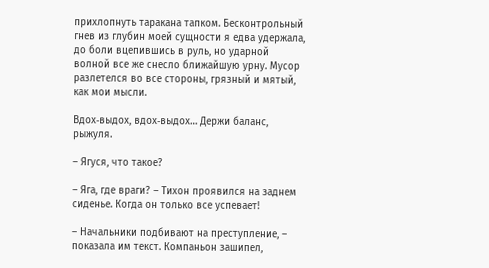прихлопнуть таракана тапком. Бесконтрольный гнев из глубин моей сущности я едва удержала, до боли вцепившись в руль, но ударной волной все же снесло ближайшую урну. Мусор разлетелся во все стороны, грязный и мятый, как мои мысли.

Вдох‑выдох, вдох‑выдох… Держи баланс, рыжуля.

– Ягуся, что такое?

– Яга, где враги? – Тихон проявился на заднем сиденье. Когда он только все успевает!

– Начальники подбивают на преступление, – показала им текст. Компаньон зашипел,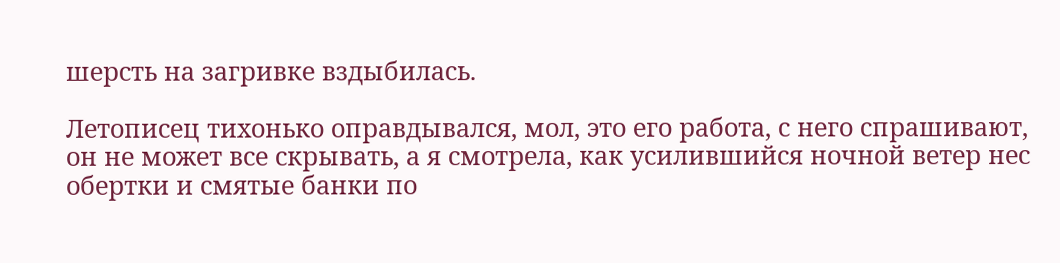шерсть на загривке вздыбилась.

Летописец тихонько оправдывался, мол, это его работа, с него спрашивают, он не может все скрывать, а я смотрела, как усилившийся ночной ветер нес обертки и смятые банки по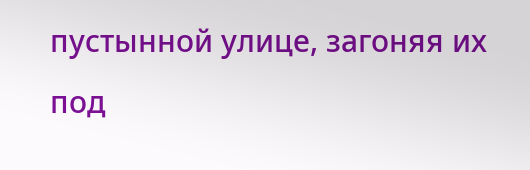пустынной улице, загоняя их под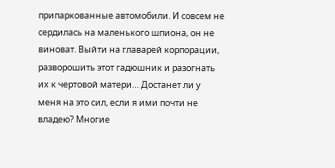припаркованные автомобили. И совсем не сердилась на маленького шпиона, он не виноват. Выйти на главарей корпорации, разворошить этот гадюшник и разогнать их к чертовой матери… Достанет ли у меня на это сил, если я ими почти не владею? Многие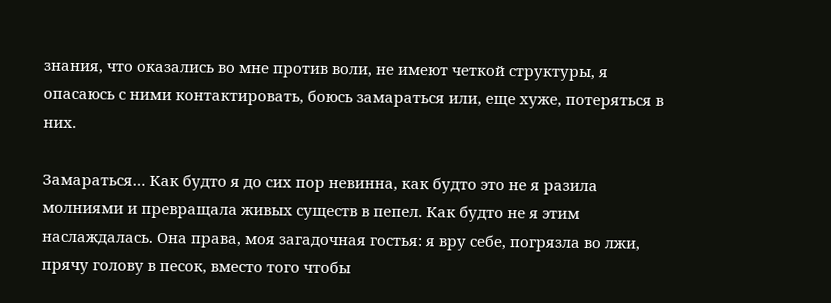знания, что оказались во мне против воли, не имеют четкой структуры, я опасаюсь с ними контактировать, боюсь замараться или, еще хуже, потеряться в них.

Замараться… Как будто я до сих пор невинна, как будто это не я разила молниями и превращала живых существ в пепел. Как будто не я этим наслаждалась. Она права, моя загадочная гостья: я вру себе, погрязла во лжи, прячу голову в песок, вместо того чтобы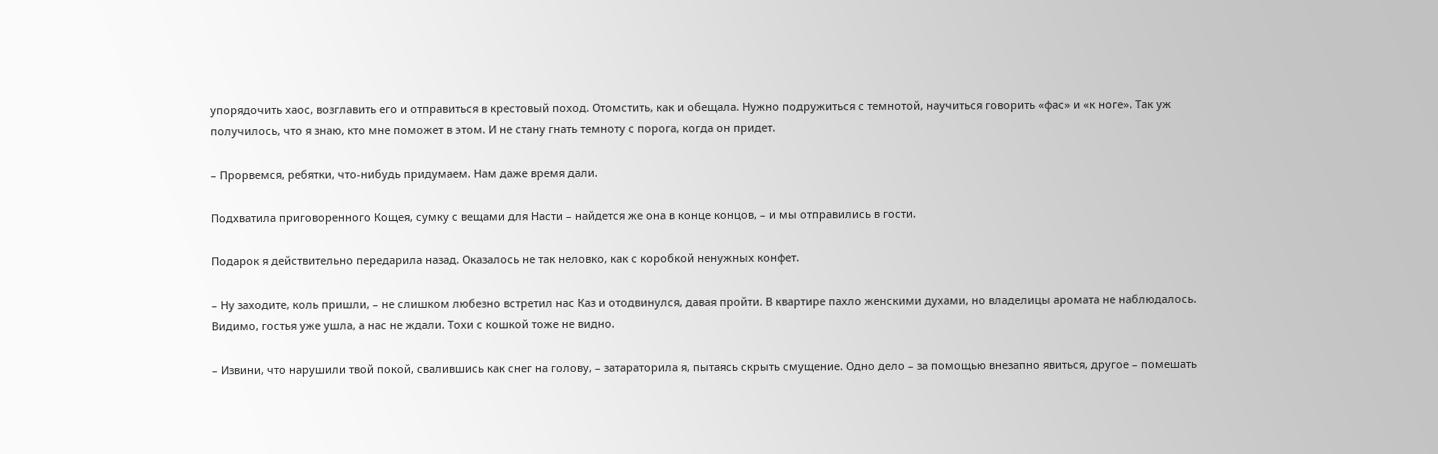упорядочить хаос, возглавить его и отправиться в крестовый поход. Отомстить, как и обещала. Нужно подружиться с темнотой, научиться говорить «фас» и «к ноге». Так уж получилось, что я знаю, кто мне поможет в этом. И не стану гнать темноту с порога, когда он придет.

– Прорвемся, ребятки, что‑нибудь придумаем. Нам даже время дали.

Подхватила приговоренного Кощея, сумку с вещами для Насти – найдется же она в конце концов, – и мы отправились в гости.

Подарок я действительно передарила назад. Оказалось не так неловко, как с коробкой ненужных конфет.

– Ну заходите, коль пришли, – не слишком любезно встретил нас Каз и отодвинулся, давая пройти. В квартире пахло женскими духами, но владелицы аромата не наблюдалось. Видимо, гостья уже ушла, а нас не ждали. Тохи с кошкой тоже не видно.

– Извини, что нарушили твой покой, свалившись как снег на голову, – затараторила я, пытаясь скрыть смущение. Одно дело – за помощью внезапно явиться, другое – помешать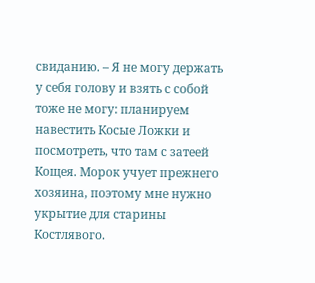свиданию. – Я не могу держать у себя голову и взять с собой тоже не могу: планируем навестить Косые Ложки и посмотреть, что там с затеей Кощея. Морок учует прежнего хозяина, поэтому мне нужно укрытие для старины Костлявого.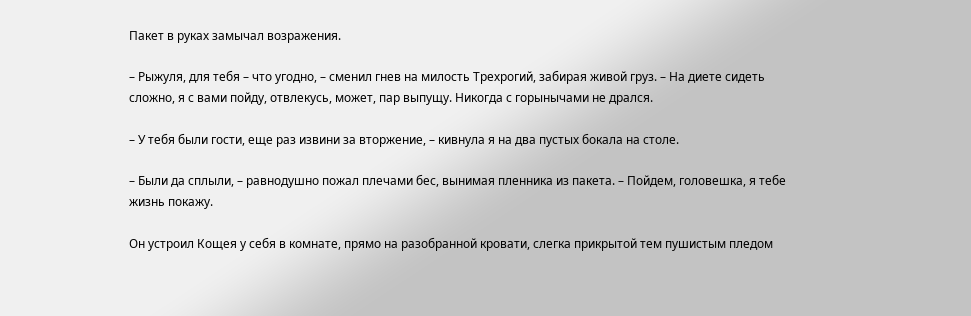Пакет в руках замычал возражения.

– Рыжуля, для тебя – что угодно, – сменил гнев на милость Трехрогий, забирая живой груз. – На диете сидеть сложно, я с вами пойду, отвлекусь, может, пар выпущу. Никогда с горынычами не дрался.

– У тебя были гости, еще раз извини за вторжение, – кивнула я на два пустых бокала на столе.

– Были да сплыли, – равнодушно пожал плечами бес, вынимая пленника из пакета. – Пойдем, головешка, я тебе жизнь покажу.

Он устроил Кощея у себя в комнате, прямо на разобранной кровати, слегка прикрытой тем пушистым пледом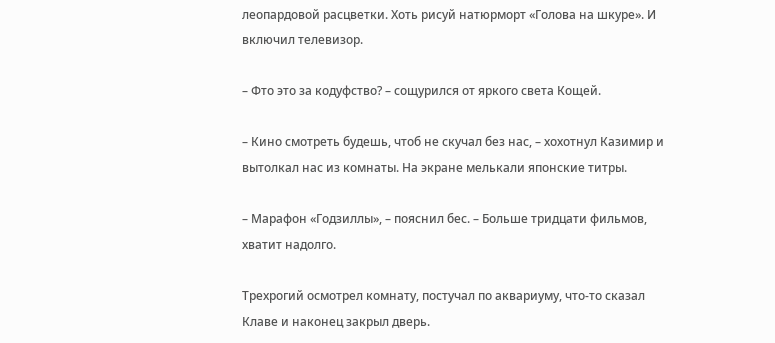леопардовой расцветки. Хоть рисуй натюрморт «Голова на шкуре». И включил телевизор.

– Фто это за кодуфство? – сощурился от яркого света Кощей.

– Кино смотреть будешь, чтоб не скучал без нас, – хохотнул Казимир и вытолкал нас из комнаты. На экране мелькали японские титры.

– Марафон «Годзиллы», – пояснил бес. – Больше тридцати фильмов, хватит надолго.

Трехрогий осмотрел комнату, постучал по аквариуму, что‑то сказал Клаве и наконец закрыл дверь.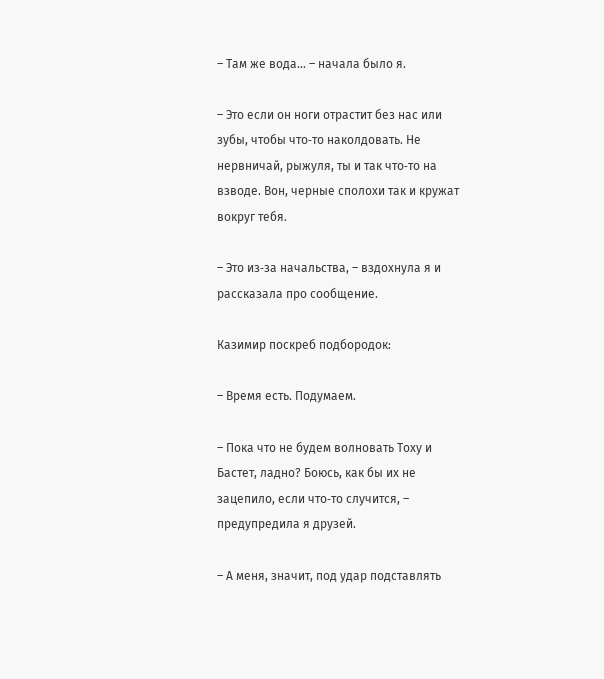– Там же вода… – начала было я.

– Это если он ноги отрастит без нас или зубы, чтобы что‑то наколдовать. Не нервничай, рыжуля, ты и так что‑то на взводе. Вон, черные сполохи так и кружат вокруг тебя.

– Это из‑за начальства, – вздохнула я и рассказала про сообщение.

Казимир поскреб подбородок:

– Время есть. Подумаем.

– Пока что не будем волновать Тоху и Бастет, ладно? Боюсь, как бы их не зацепило, если что‑то случится, – предупредила я друзей.

– А меня, значит, под удар подставлять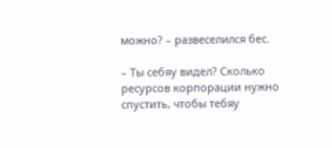можно? – развеселился бес.

– Ты себяу видел? Сколько ресурсов корпорации нужно спустить, чтобы тебяу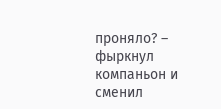проняло? – фыркнул компаньон и сменил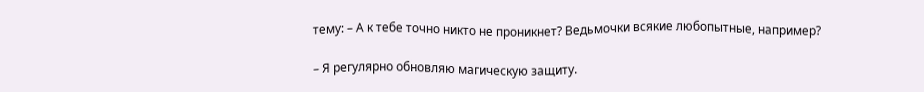тему: – А к тебе точно никто не проникнет? Ведьмочки всякие любопытные, например?

– Я регулярно обновляю магическую защиту.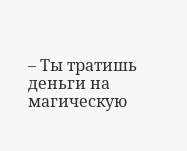– Ты тратишь деньги на магическую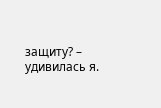защиту? – удивилась я.